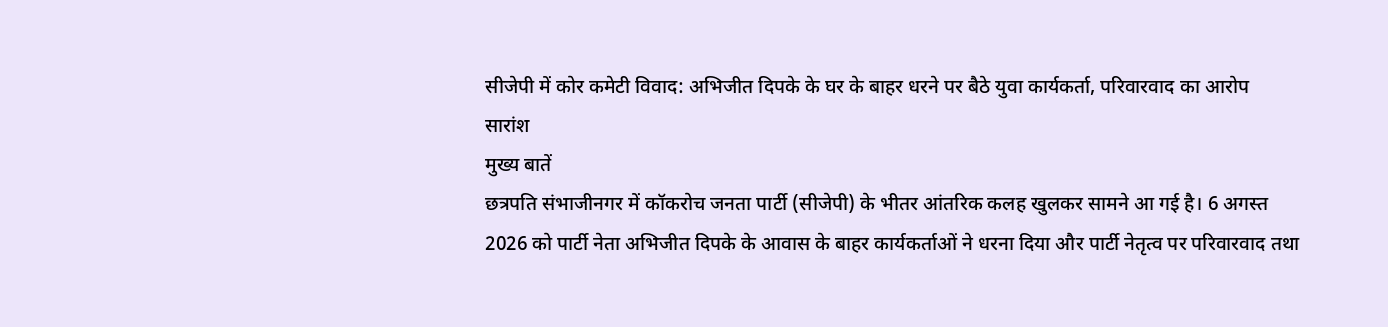सीजेपी में कोर कमेटी विवाद: अभिजीत दिपके के घर के बाहर धरने पर बैठे युवा कार्यकर्ता, परिवारवाद का आरोप
सारांश
मुख्य बातें
छत्रपति संभाजीनगर में कॉकरोच जनता पार्टी (सीजेपी) के भीतर आंतरिक कलह खुलकर सामने आ गई है। 6 अगस्त 2026 को पार्टी नेता अभिजीत दिपके के आवास के बाहर कार्यकर्ताओं ने धरना दिया और पार्टी नेतृत्व पर परिवारवाद तथा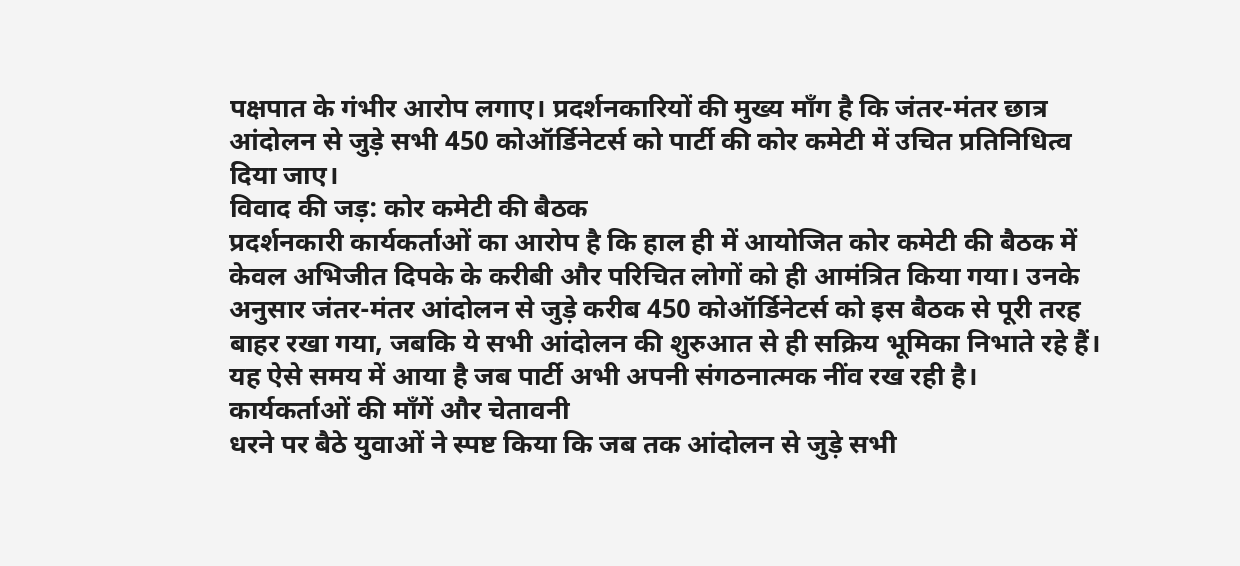पक्षपात के गंभीर आरोप लगाए। प्रदर्शनकारियों की मुख्य माँग है कि जंतर-मंतर छात्र आंदोलन से जुड़े सभी 450 कोऑर्डिनेटर्स को पार्टी की कोर कमेटी में उचित प्रतिनिधित्व दिया जाए।
विवाद की जड़: कोर कमेटी की बैठक
प्रदर्शनकारी कार्यकर्ताओं का आरोप है कि हाल ही में आयोजित कोर कमेटी की बैठक में केवल अभिजीत दिपके के करीबी और परिचित लोगों को ही आमंत्रित किया गया। उनके अनुसार जंतर-मंतर आंदोलन से जुड़े करीब 450 कोऑर्डिनेटर्स को इस बैठक से पूरी तरह बाहर रखा गया, जबकि ये सभी आंदोलन की शुरुआत से ही सक्रिय भूमिका निभाते रहे हैं। यह ऐसे समय में आया है जब पार्टी अभी अपनी संगठनात्मक नींव रख रही है।
कार्यकर्ताओं की माँगें और चेतावनी
धरने पर बैठे युवाओं ने स्पष्ट किया कि जब तक आंदोलन से जुड़े सभी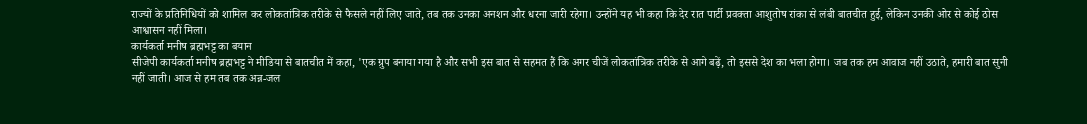राज्यों के प्रतिनिधियों को शामिल कर लोकतांत्रिक तरीके से फैसले नहीं लिए जाते, तब तक उनका अनशन और धरना जारी रहेगा। उन्होंने यह भी कहा कि देर रात पार्टी प्रवक्ता आशुतोष रांका से लंबी बातचीत हुई, लेकिन उनकी ओर से कोई ठोस आश्वासन नहीं मिला।
कार्यकर्ता मनीष ब्रह्मभट्ट का बयान
सीजेपी कार्यकर्ता मनीष ब्रह्मभट्ट ने मीडिया से बातचीत में कहा, 'एक ग्रुप बनाया गया है और सभी इस बात से सहमत हैं कि अगर चीजें लोकतांत्रिक तरीके से आगे बढ़ें, तो इससे देश का भला होगा। जब तक हम आवाज नहीं उठाते, हमारी बात सुनी नहीं जाती। आज से हम तब तक अन्न-जल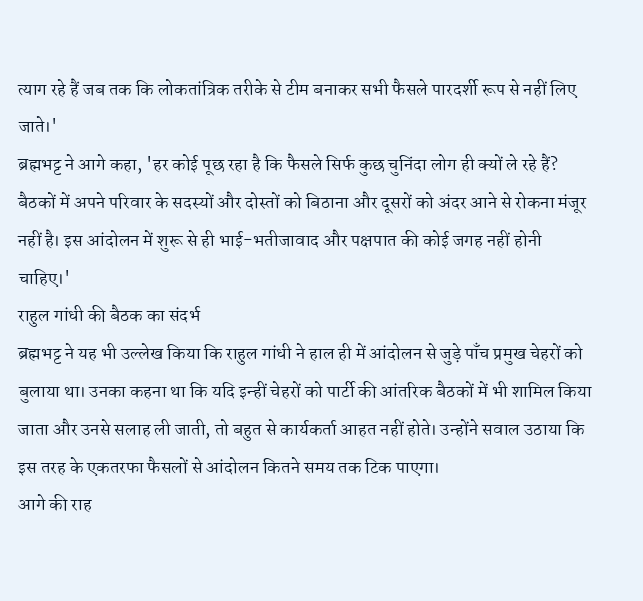त्याग रहे हैं जब तक कि लोकतांत्रिक तरीके से टीम बनाकर सभी फैसले पारदर्शी रूप से नहीं लिए जाते।'
ब्रह्मभट्ट ने आगे कहा, 'हर कोई पूछ रहा है कि फैसले सिर्फ कुछ चुनिंदा लोग ही क्यों ले रहे हैं? बैठकों में अपने परिवार के सदस्यों और दोस्तों को बिठाना और दूसरों को अंदर आने से रोकना मंजूर नहीं है। इस आंदोलन में शुरू से ही भाई-भतीजावाद और पक्षपात की कोई जगह नहीं होनी चाहिए।'
राहुल गांधी की बैठक का संदर्भ
ब्रह्मभट्ट ने यह भी उल्लेख किया कि राहुल गांधी ने हाल ही में आंदोलन से जुड़े पाँच प्रमुख चेहरों को बुलाया था। उनका कहना था कि यदि इन्हीं चेहरों को पार्टी की आंतरिक बैठकों में भी शामिल किया जाता और उनसे सलाह ली जाती, तो बहुत से कार्यकर्ता आहत नहीं होते। उन्होंने सवाल उठाया कि इस तरह के एकतरफा फैसलों से आंदोलन कितने समय तक टिक पाएगा।
आगे की राह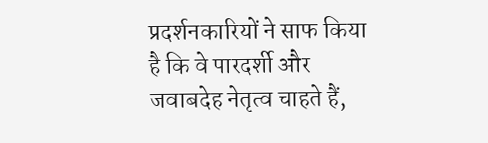प्रदर्शनकारियों ने साफ किया है कि वे पारदर्शी और जवाबदेह नेतृत्व चाहते हैं,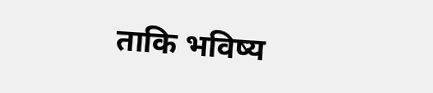ताकि भविष्य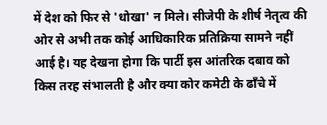में देश को फिर से 'धोखा' न मिले। सीजेपी के शीर्ष नेतृत्व की ओर से अभी तक कोई आधिकारिक प्रतिक्रिया सामने नहीं आई है। यह देखना होगा कि पार्टी इस आंतरिक दबाव को किस तरह संभालती है और क्या कोर कमेटी के ढाँचे में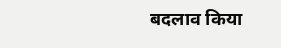बदलाव किया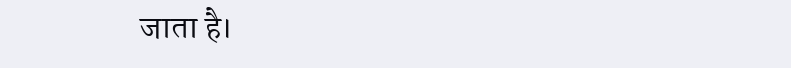जाता है।